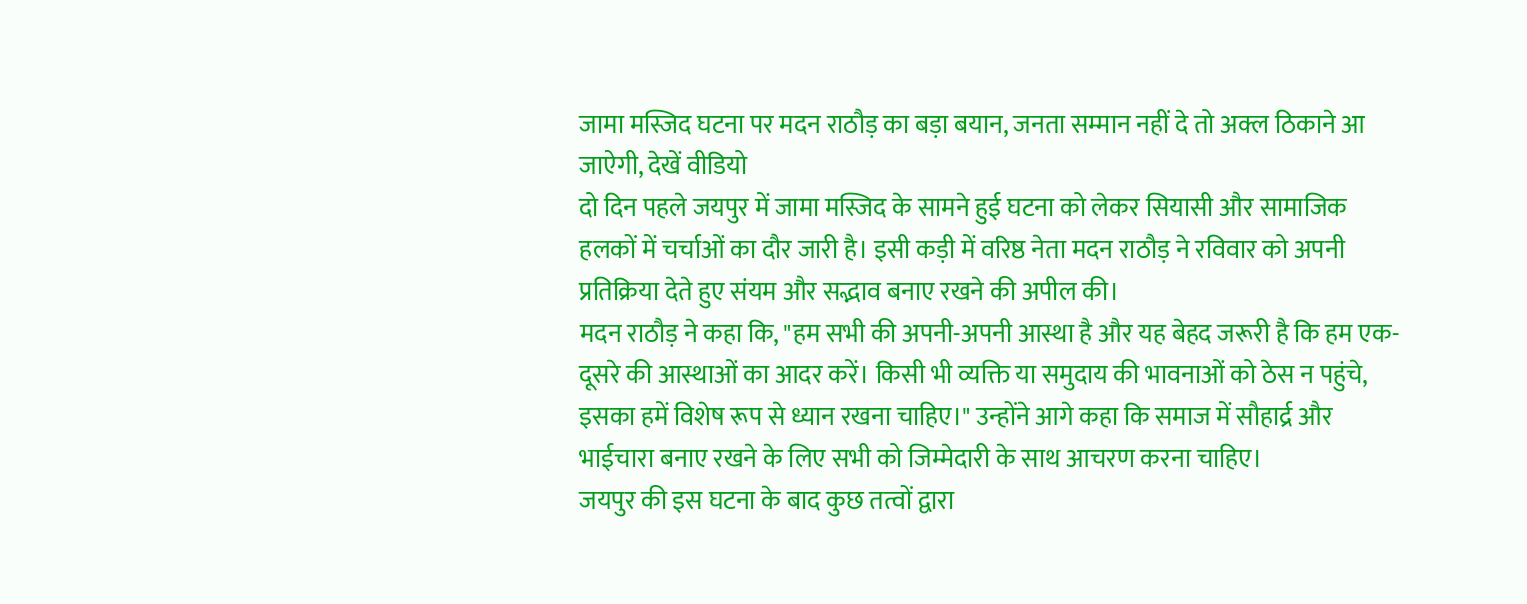जामा मस्जिद घटना पर मदन राठौड़ का बड़ा बयान, जनता सम्मान नहीं दे तो अक्ल ठिकाने आ जाऐगी, देखें वीडियो
दो दिन पहले जयपुर में जामा मस्जिद के सामने हुई घटना को लेकर सियासी और सामाजिक हलकों में चर्चाओं का दौर जारी है। इसी कड़ी में वरिष्ठ नेता मदन राठौड़ ने रविवार को अपनी प्रतिक्रिया देते हुए संयम और सद्भाव बनाए रखने की अपील की।
मदन राठौड़ ने कहा कि, "हम सभी की अपनी-अपनी आस्था है और यह बेहद जरूरी है कि हम एक-दूसरे की आस्थाओं का आदर करें। किसी भी व्यक्ति या समुदाय की भावनाओं को ठेस न पहुंचे, इसका हमें विशेष रूप से ध्यान रखना चाहिए।" उन्होंने आगे कहा कि समाज में सौहार्द्र और भाईचारा बनाए रखने के लिए सभी को जिम्मेदारी के साथ आचरण करना चाहिए।
जयपुर की इस घटना के बाद कुछ तत्वों द्वारा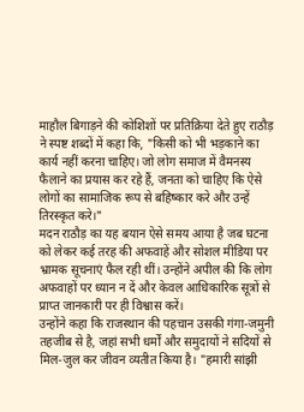माहौल बिगाड़ने की कोशिशों पर प्रतिक्रिया देते हुए राठौड़ ने स्पष्ट शब्दों में कहा कि, "किसी को भी भड़काने का कार्य नहीं करना चाहिए। जो लोग समाज में वैमनस्य फैलाने का प्रयास कर रहे हैं, जनता को चाहिए कि ऐसे लोगों का सामाजिक रूप से बहिष्कार करे और उन्हें तिरस्कृत करे।"
मदन राठौड़ का यह बयान ऐसे समय आया है जब घटना को लेकर कई तरह की अफवाहें और सोशल मीडिया पर भ्रामक सूचनाएं फैल रही थीं। उन्होंने अपील की कि लोग अफवाहों पर ध्यान न दें और केवल आधिकारिक सूत्रों से प्राप्त जानकारी पर ही विश्वास करें।
उन्होंने कहा कि राजस्थान की पहचान उसकी गंगा-जमुनी तहजीब से है, जहां सभी धर्मों और समुदायों ने सदियों से मिल-जुल कर जीवन व्यतीत किया है। "हमारी सांझी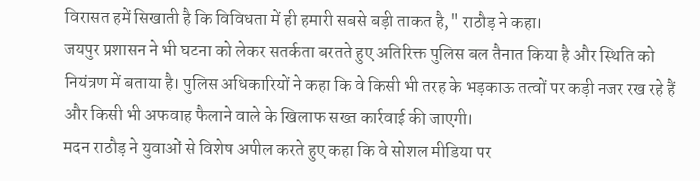विरासत हमें सिखाती है कि विविधता में ही हमारी सबसे बड़ी ताकत है," राठौड़ ने कहा।
जयपुर प्रशासन ने भी घटना को लेकर सतर्कता बरतते हुए अतिरिक्त पुलिस बल तैनात किया है और स्थिति को नियंत्रण में बताया है। पुलिस अधिकारियों ने कहा कि वे किसी भी तरह के भड़काऊ तत्वों पर कड़ी नजर रख रहे हैं और किसी भी अफवाह फैलाने वाले के खिलाफ सख्त कार्रवाई की जाएगी।
मदन राठौड़ ने युवाओं से विशेष अपील करते हुए कहा कि वे सोशल मीडिया पर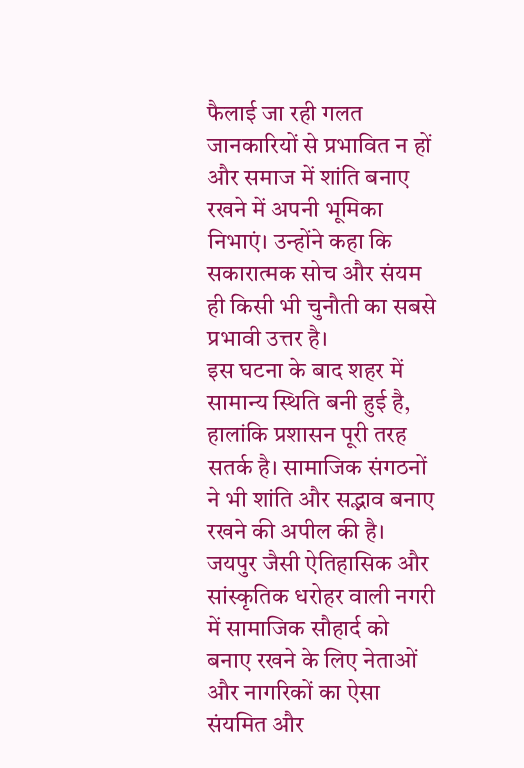फैलाई जा रही गलत जानकारियों से प्रभावित न हों और समाज में शांति बनाए रखने में अपनी भूमिका निभाएं। उन्होंने कहा कि सकारात्मक सोच और संयम ही किसी भी चुनौती का सबसे प्रभावी उत्तर है।
इस घटना के बाद शहर में सामान्य स्थिति बनी हुई है, हालांकि प्रशासन पूरी तरह सतर्क है। सामाजिक संगठनों ने भी शांति और सद्भाव बनाए रखने की अपील की है।
जयपुर जैसी ऐतिहासिक और सांस्कृतिक धरोहर वाली नगरी में सामाजिक सौहार्द को बनाए रखने के लिए नेताओं और नागरिकों का ऐसा संयमित और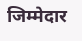जिम्मेदार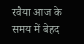रवैया आज के समय में बेहद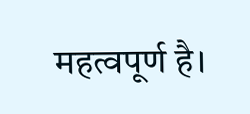महत्वपूर्ण है।